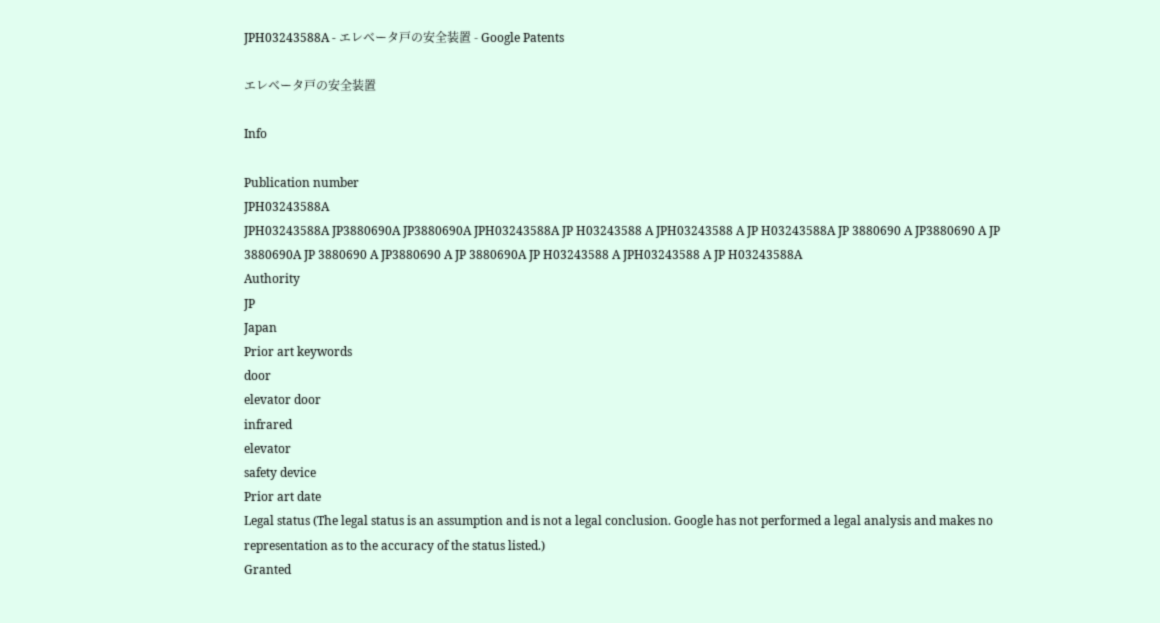JPH03243588A - エレベータ戸の安全装置 - Google Patents

エレベータ戸の安全装置

Info

Publication number
JPH03243588A
JPH03243588A JP3880690A JP3880690A JPH03243588A JP H03243588 A JPH03243588 A JP H03243588A JP 3880690 A JP3880690 A JP 3880690A JP 3880690 A JP3880690 A JP 3880690A JP H03243588 A JPH03243588 A JP H03243588A
Authority
JP
Japan
Prior art keywords
door
elevator door
infrared
elevator
safety device
Prior art date
Legal status (The legal status is an assumption and is not a legal conclusion. Google has not performed a legal analysis and makes no representation as to the accuracy of the status listed.)
Granted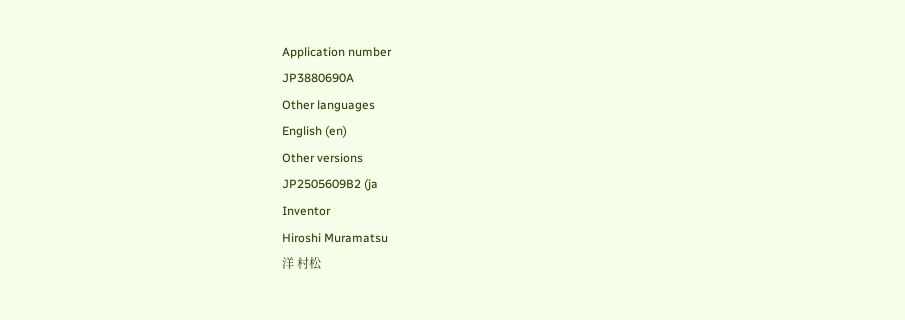Application number
JP3880690A
Other languages
English (en)
Other versions
JP2505609B2 (ja
Inventor
Hiroshi Muramatsu
洋 村松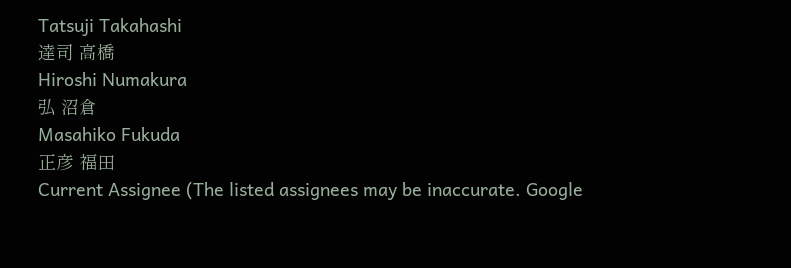Tatsuji Takahashi
達司 高橋
Hiroshi Numakura
弘 沼倉
Masahiko Fukuda
正彦 福田
Current Assignee (The listed assignees may be inaccurate. Google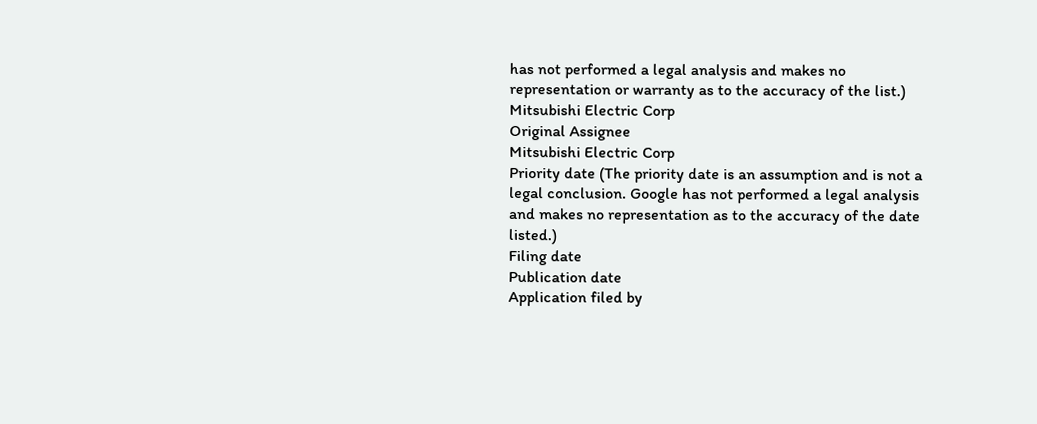has not performed a legal analysis and makes no representation or warranty as to the accuracy of the list.)
Mitsubishi Electric Corp
Original Assignee
Mitsubishi Electric Corp
Priority date (The priority date is an assumption and is not a legal conclusion. Google has not performed a legal analysis and makes no representation as to the accuracy of the date listed.)
Filing date
Publication date
Application filed by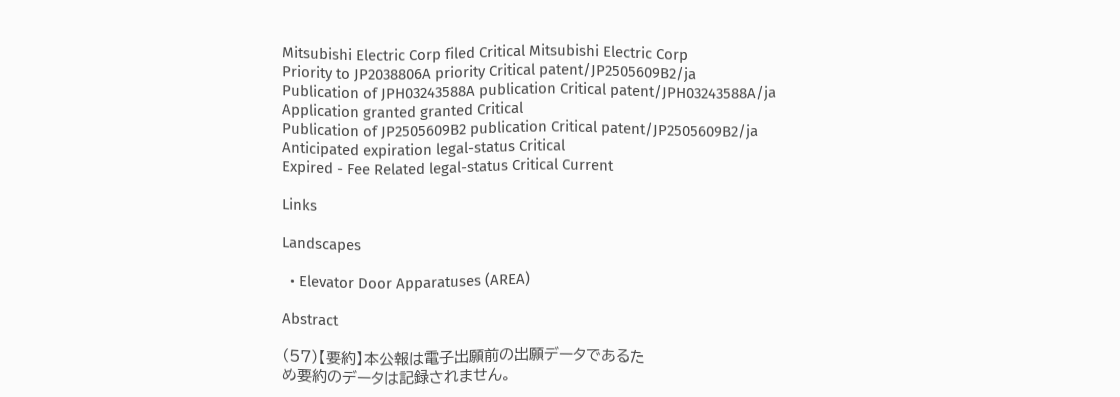Mitsubishi Electric Corp filed Critical Mitsubishi Electric Corp
Priority to JP2038806A priority Critical patent/JP2505609B2/ja
Publication of JPH03243588A publication Critical patent/JPH03243588A/ja
Application granted granted Critical
Publication of JP2505609B2 publication Critical patent/JP2505609B2/ja
Anticipated expiration legal-status Critical
Expired - Fee Related legal-status Critical Current

Links

Landscapes

  • Elevator Door Apparatuses (AREA)

Abstract

(57)【要約】本公報は電子出願前の出願データであるた
め要約のデータは記録されません。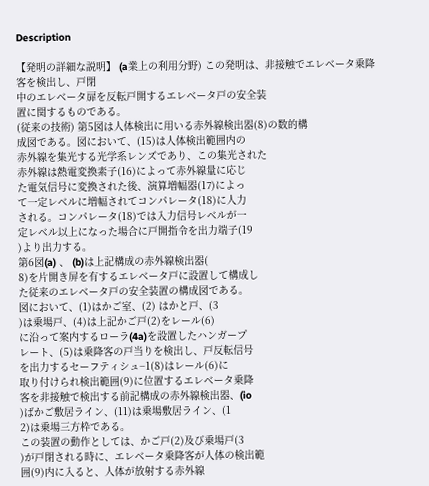Description

【発明の詳細な説明】 (a業上の利用分野) この発明は、非接触でエレベータ乗降客を検出し、戸閉
中のエレベータ扉を反転戸開するエレベータ戸の安全装
置に関するものである。
(従来の技術) 第5図は人体検出に用いる赤外線検出器(8)の数的構
成図である。図において、(15)は人体検出範囲内の
赤外線を集光する光学系レンズであり、この集光された
赤外線は熱電変換素子(16)によって赤外線量に応じ
た電気信号に変換された後、演算増幅器(17)によっ
て一定レベルに増幅されてコンパレータ(18)に人力
される。コンパレータ(18)では入力信号レベルが一
定レベル以上になった場合に戸開指令を出力端子(19
)より出力する。
第6図(a) 、 (b)は上記構成の赤外線検出器(
8)を片開き屏を有するエレベータ戸に設置して構成し
た従来のエレベータ戸の安全装置の構成図である。
図において、(1)はかご室、(2) はかと戸、(3
)は乗場戸、(4)は上記かご戸(2)をレール(6)
に沿って案内するローラ(4a)を設置したハンガープ
レート、(5)は乗降客の戸当りを検出し、戸反転信号
を出力するセーフティシュ−1(8)はレール(6)に
取り付けられ検出範囲(9)に位置するエレベータ乗降
客を非接触で検出する前記構成の赤外線検出器、(io
)ばかご敷居ライン、(11)は乗場敷居ライン、(1
2)は乗場三方枠である。
この装置の動作としては、かご戸(2)及び乗場戸(3
)が戸閉される時に、エレベータ乗降客が人体の検出範
囲(9)内に入ると、人体が放射する赤外線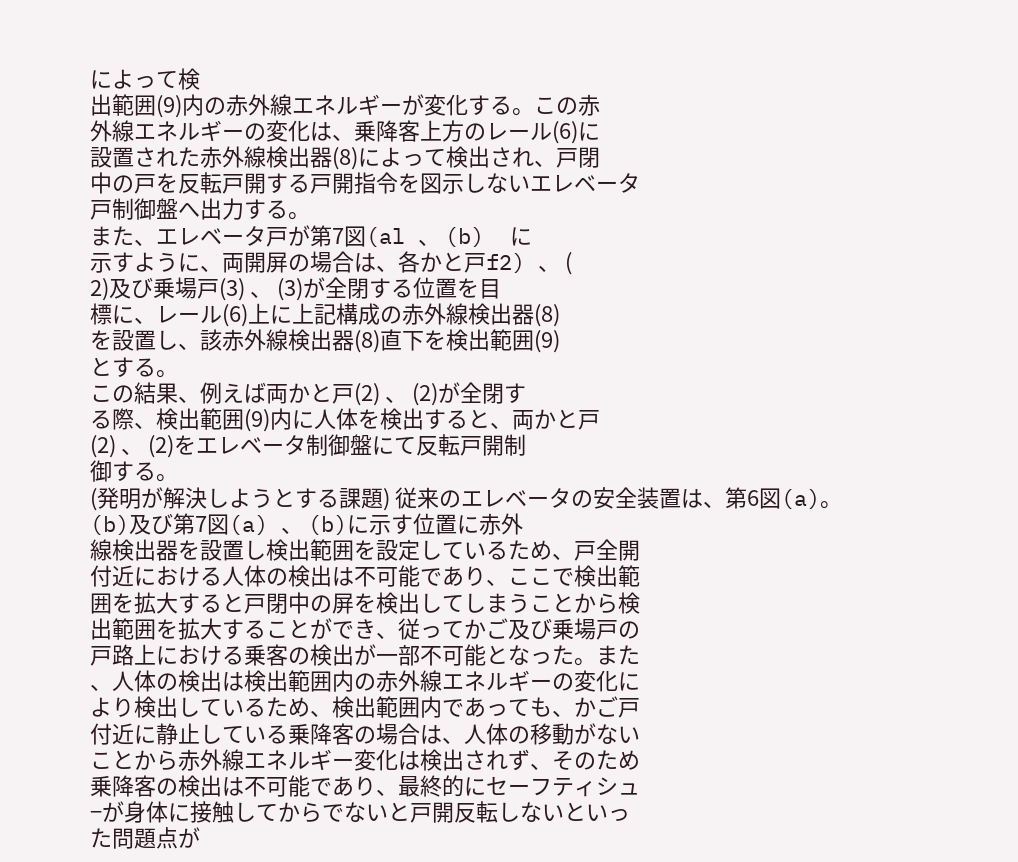によって検
出範囲(9)内の赤外線エネルギーが変化する。この赤
外線エネルギーの変化は、乗降客上方のレール(6)に
設置された赤外線検出器(8)によって検出され、戸閉
中の戸を反転戸開する戸開指令を図示しないエレベータ
戸制御盤へ出力する。
また、エレベータ戸が第7図(al 、 (b)  に
示すように、両開屏の場合は、各かと戸f2) 、 (
2)及び乗場戸(3) 、 (3)が全閉する位置を目
標に、レール(6)上に上記構成の赤外線検出器(8)
を設置し、該赤外線検出器(8)直下を検出範囲(9)
とする。
この結果、例えば両かと戸(2) 、 (2)が全閉す
る際、検出範囲(9)内に人体を検出すると、両かと戸
(2) 、 (2)をエレベータ制御盤にて反転戸開制
御する。
(発明が解決しようとする課題) 従来のエレベータの安全装置は、第6図(a)。
(b)及び第7図(a) 、 (b)に示す位置に赤外
線検出器を設置し検出範囲を設定しているため、戸全開
付近における人体の検出は不可能であり、ここで検出範
囲を拡大すると戸閉中の屏を検出してしまうことから検
出範囲を拡大することができ、従ってかご及び乗場戸の
戸路上における乗客の検出が一部不可能となった。また
、人体の検出は検出範囲内の赤外線エネルギーの変化に
より検出しているため、検出範囲内であっても、かご戸
付近に静止している乗降客の場合は、人体の移動がない
ことから赤外線エネルギー変化は検出されず、そのため
乗降客の検出は不可能であり、最終的にセーフティシュ
−が身体に接触してからでないと戸開反転しないといっ
た問題点が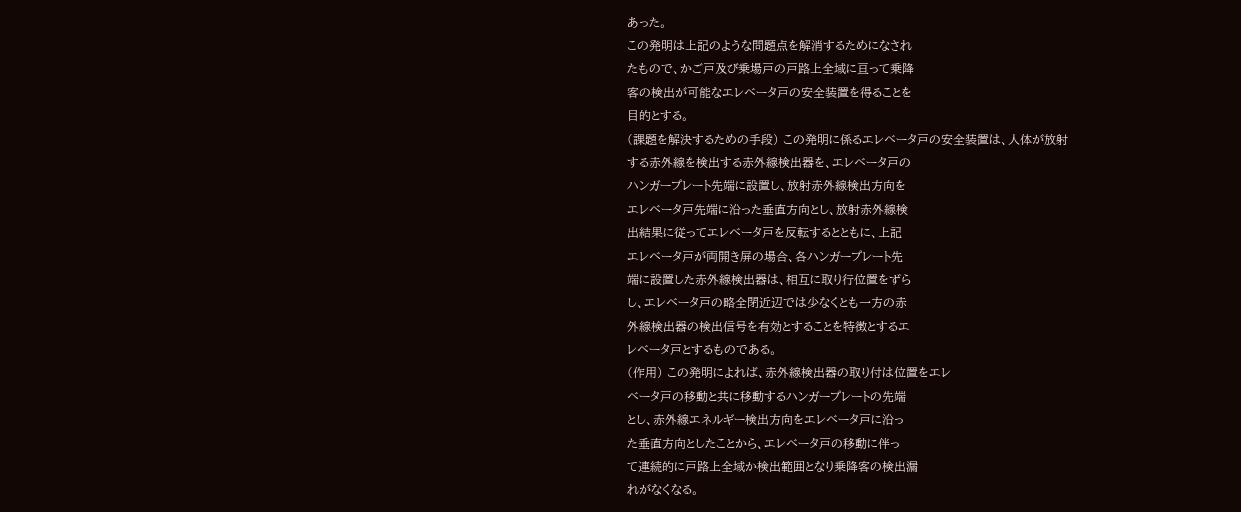あった。
この発明は上記のような問題点を解消するためになされ
たもので、かご戸及び乗場戸の戸路上全域に亘って乗降
客の検出が可能なエレベータ戸の安全装置を得ることを
目的とする。
(課題を解決するための手段) この発明に係るエレベータ戸の安全装置は、人体が放射
する赤外線を検出する赤外線検出器を、エレベータ戸の
ハンガープレート先端に設置し、放射赤外線検出方向を
エレベータ戸先端に沿った垂直方向とし、放射赤外線検
出結果に従ってエレベータ戸を反転するとともに、上記
エレベータ戸が両開き屏の場合、各ハンガープレート先
端に設置した赤外線検出器は、相互に取り行位置をずら
し、エレベータ戸の略全閉近辺では少なくとも一方の赤
外線検出器の検出信号を有効とすることを特徴とするエ
レベータ戸とするものである。
(作用) この発明によれば、赤外線検出器の取り付は位置をエレ
ベータ戸の移動と共に移動するハンガープレートの先端
とし、赤外線エネルギー検出方向をエレベータ戸に沿っ
た垂直方向としたことから、エレベータ戸の移動に伴っ
て連続的に戸路上全域か検出範囲となり乗降客の検出漏
れがなくなる。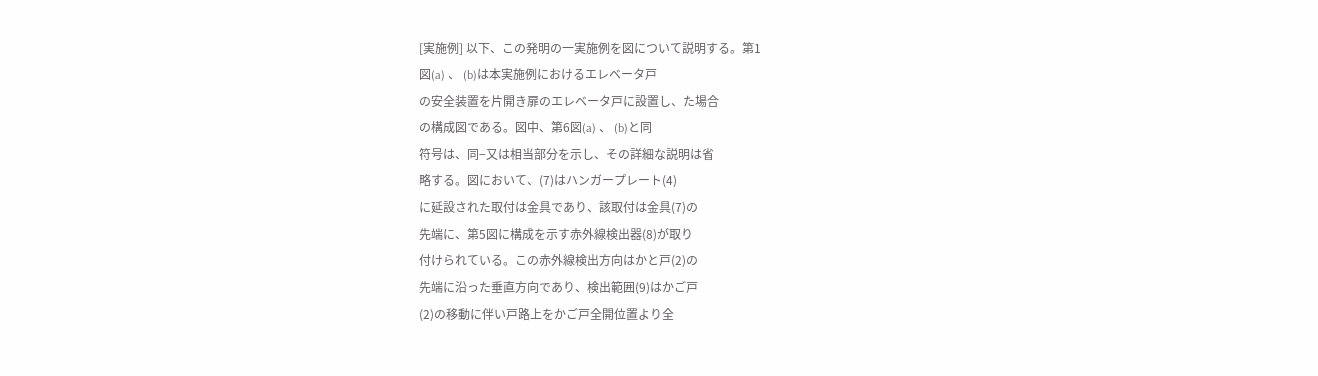[実施例] 以下、この発明の一実施例を図について説明する。第1
図(a) 、 (b)は本実施例におけるエレベータ戸
の安全装置を片開き扉のエレベータ戸に設置し、た場合
の構成図である。図中、第6図(a) 、 (b)と同
符号は、同−又は相当部分を示し、その詳細な説明は省
略する。図において、(7)はハンガープレート(4)
に延設された取付は金具であり、該取付は金具(7)の
先端に、第5図に構成を示す赤外線検出器(8)が取り
付けられている。この赤外線検出方向はかと戸(2)の
先端に沿った垂直方向であり、検出範囲(9)はかご戸
(2)の移動に伴い戸路上をかご戸全開位置より全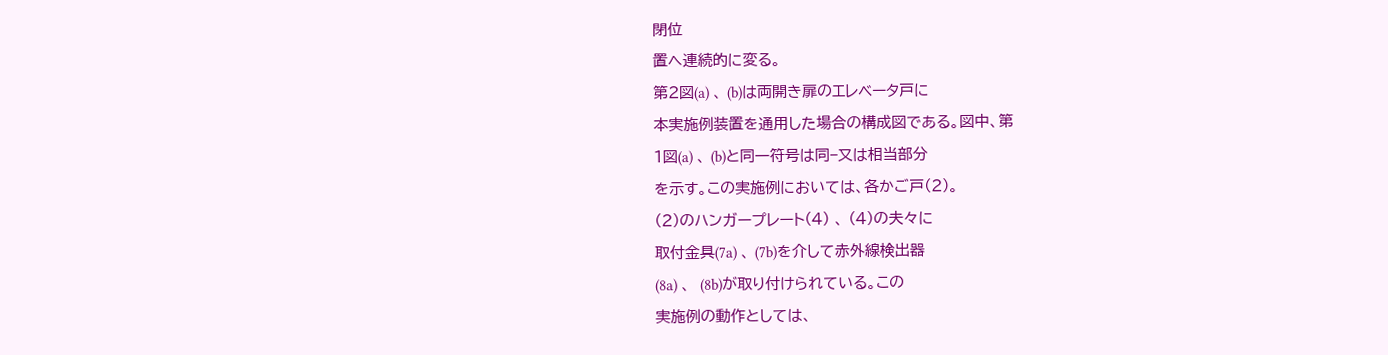閉位
置へ連続的に変る。
第2図(a) 、 (b)は両開き扉のエレベータ戸に
本実施例装置を通用した場合の構成図である。図中、第
1図(a) 、 (b)と同一符号は同−又は相当部分
を示す。この実施例においては、各かご戸(2)。
(2)のハンガープレート(4) 、 (4)の夫々に
取付金具(7a) 、 (7b)を介して赤外線検出器
(8a) 、  (8b)が取り付けられている。この
実施例の動作としては、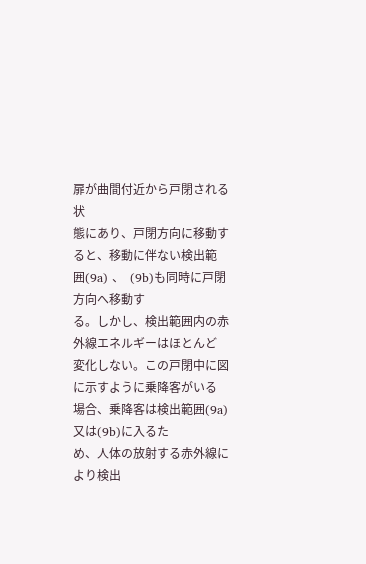扉が曲間付近から戸閉される状
態にあり、戸閉方向に移動すると、移動に伴ない検出範
囲(9a) 、  (9b)も同時に戸閉方向へ移動す
る。しかし、検出範囲内の赤外線エネルギーはほとんど
変化しない。この戸閉中に図に示すように乗降客がいる
場合、乗降客は検出範囲(9a)又は(9b)に入るた
め、人体の放射する赤外線により検出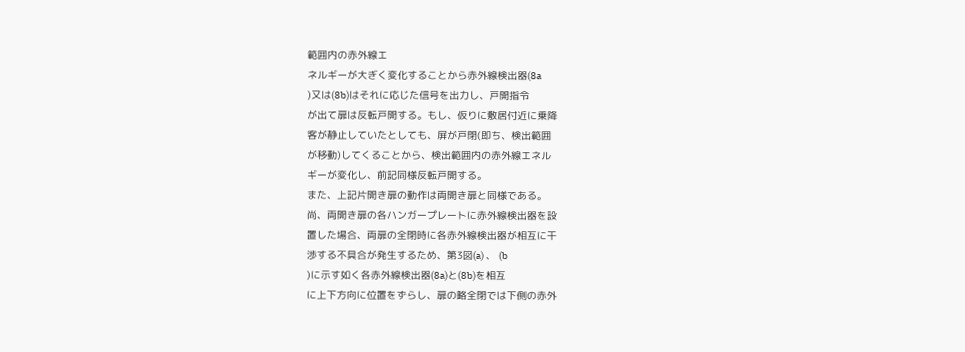範囲内の赤外線エ
ネルギーが大ぎく変化することから赤外線検出器(8a
)又は(8b)はそれに応じた信号を出力し、戸開指令
が出て扉は反転戸開する。もし、仮りに敷居付近に乗降
客が静止していたとしても、屏が戸閉(即ち、検出範囲
が移動)してくることから、検出範囲内の赤外線エネル
ギーが変化し、前記同様反転戸開する。
また、上記片開き扉の動作は両開き扉と同様である。
尚、両開き扉の各ハンガープレートに赤外線検出器を設
置した場合、両扉の全閉時に各赤外線検出器が相互に干
渉する不具合が発生するため、第3図(a) 、 (b
)に示す如く各赤外線検出器(8a)と(8b)を相互
に上下方向に位置をずらし、扉の略全閉では下側の赤外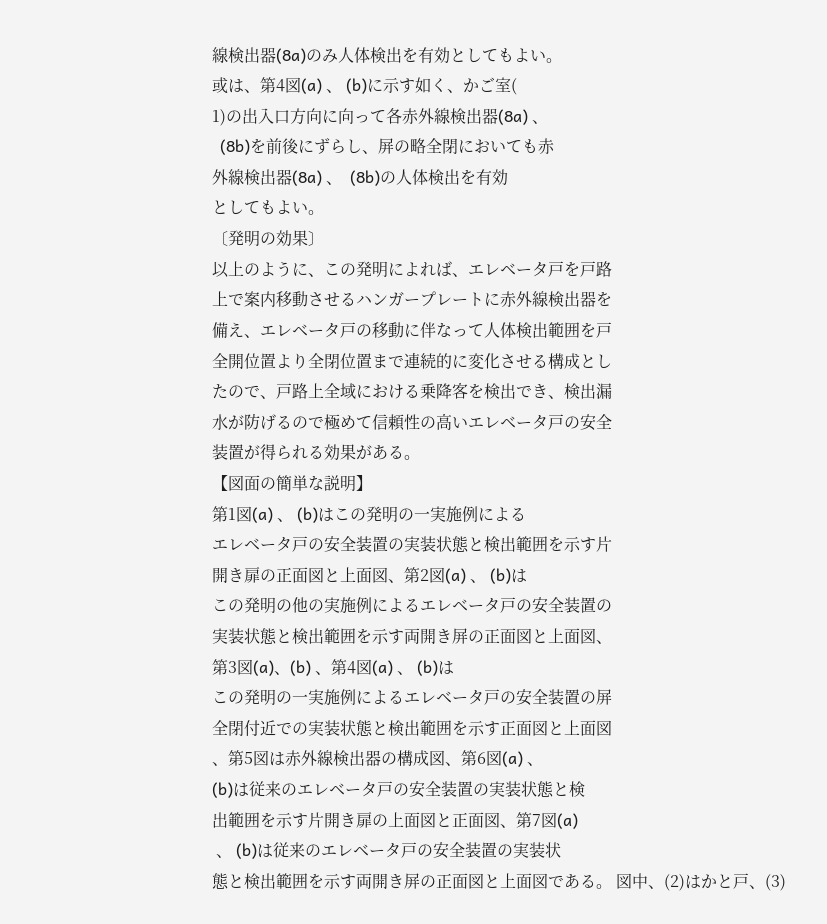線検出器(8a)のみ人体検出を有効としてもよい。
或は、第4図(a) 、 (b)に示す如く、かご室(
1)の出入口方向に向って各赤外線検出器(8a) 、
  (8b)を前後にずらし、屏の略全閉においても赤
外線検出器(8a) 、  (8b)の人体検出を有効
としてもよい。
〔発明の効果〕
以上のように、この発明によれば、エレベータ戸を戸路
上で案内移動させるハンガープレートに赤外線検出器を
備え、エレベータ戸の移動に伴なって人体検出範囲を戸
全開位置より全閉位置まで連続的に変化させる構成とし
たので、戸路上全域における乗降客を検出でき、検出漏
水が防げるので極めて信頼性の高いエレベータ戸の安全
装置が得られる効果がある。
【図面の簡単な説明】
第1図(a) 、 (b)はこの発明の一実施例による
エレベータ戸の安全装置の実装状態と検出範囲を示す片
開き扉の正面図と上面図、第2図(a) 、 (b)は
この発明の他の実施例によるエレベータ戸の安全装置の
実装状態と検出範囲を示す両開き屏の正面図と上面図、
第3図(a)、(b) 、第4図(a) 、 (b)は
この発明の一実施例によるエレベータ戸の安全装置の屏
全閉付近での実装状態と検出範囲を示す正面図と上面図
、第5図は赤外線検出器の構成図、第6図(a) 、
(b)は従来のエレベータ戸の安全装置の実装状態と検
出範囲を示す片開き扉の上面図と正面図、第7図(a)
 、 (b)は従来のエレベータ戸の安全装置の実装状
態と検出範囲を示す両開き屏の正面図と上面図である。 図中、(2)はかと戸、(3)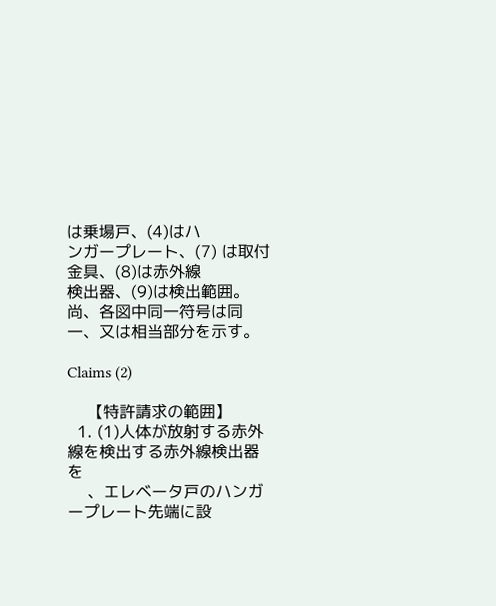は乗場戸、(4)はハ
ンガープレート、(7) は取付金具、(8)は赤外線
検出器、(9)は検出範囲。 尚、各図中同一符号は同一、又は相当部分を示す。

Claims (2)

    【特許請求の範囲】
  1. (1)人体が放射する赤外線を検出する赤外線検出器を
    、エレベータ戸のハンガープレート先端に設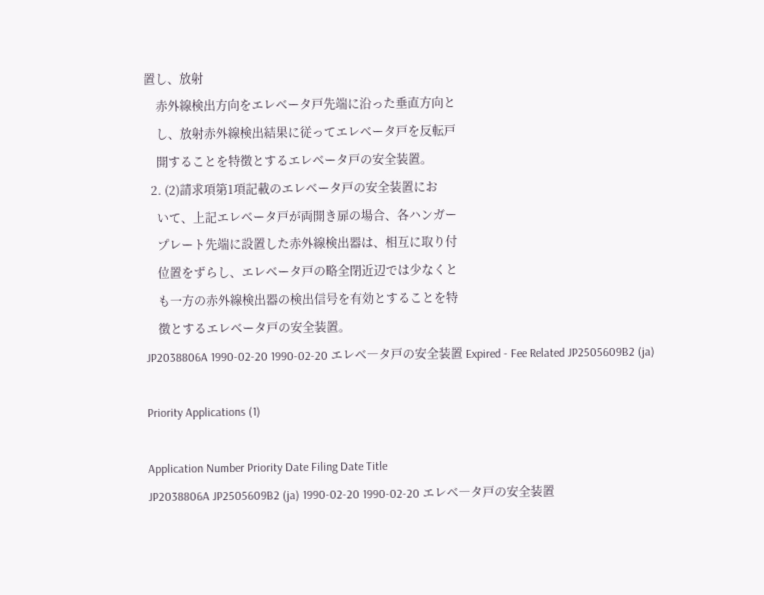置し、放射
    赤外線検出方向をエレベータ戸先端に沿った垂直方向と
    し、放射赤外線検出結果に従ってエレベータ戸を反転戸
    開することを特徴とするエレベータ戸の安全装置。
  2. (2)請求項第1項記載のエレベータ戸の安全装置にお
    いて、上記エレベータ戸が両開き扉の場合、各ハンガー
    プレート先端に設置した赤外線検出器は、相互に取り付
    位置をずらし、エレベータ戸の略全閉近辺では少なくと
    も一方の赤外線検出器の検出信号を有効とすることを特
    徴とするエレベータ戸の安全装置。
JP2038806A 1990-02-20 1990-02-20 エレベ―タ戸の安全装置 Expired - Fee Related JP2505609B2 (ja)

Priority Applications (1)

Application Number Priority Date Filing Date Title
JP2038806A JP2505609B2 (ja) 1990-02-20 1990-02-20 エレベ―タ戸の安全装置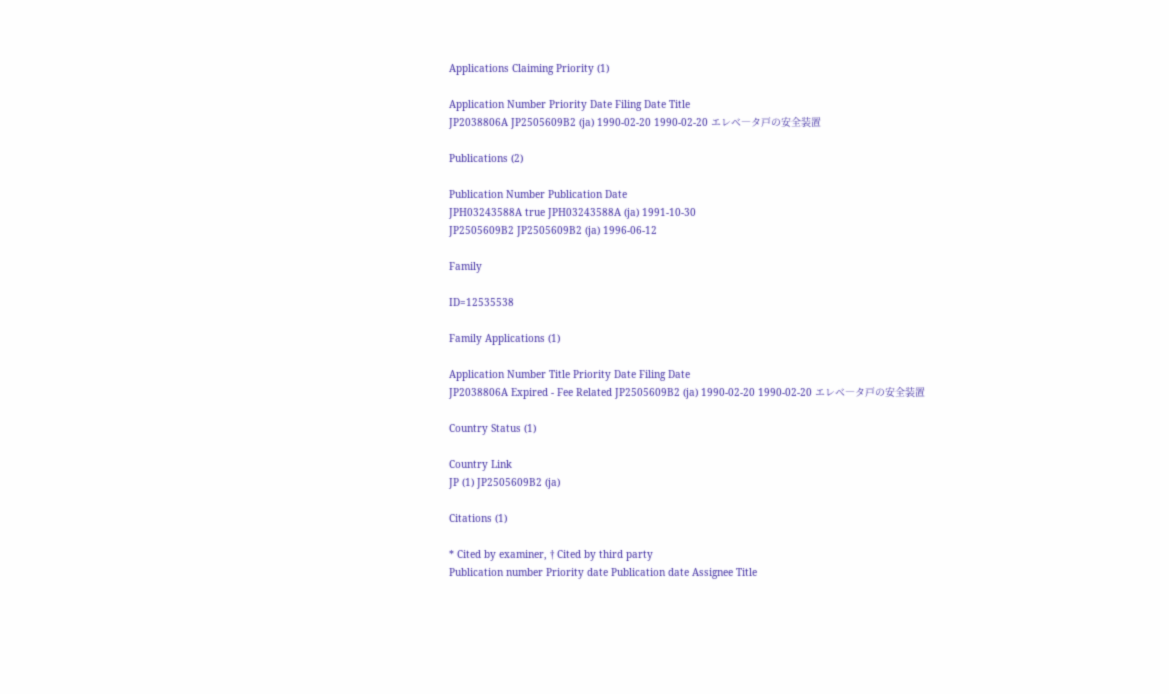Applications Claiming Priority (1)

Application Number Priority Date Filing Date Title
JP2038806A JP2505609B2 (ja) 1990-02-20 1990-02-20 エレベ―タ戸の安全装置

Publications (2)

Publication Number Publication Date
JPH03243588A true JPH03243588A (ja) 1991-10-30
JP2505609B2 JP2505609B2 (ja) 1996-06-12

Family

ID=12535538

Family Applications (1)

Application Number Title Priority Date Filing Date
JP2038806A Expired - Fee Related JP2505609B2 (ja) 1990-02-20 1990-02-20 エレベ―タ戸の安全装置

Country Status (1)

Country Link
JP (1) JP2505609B2 (ja)

Citations (1)

* Cited by examiner, † Cited by third party
Publication number Priority date Publication date Assignee Title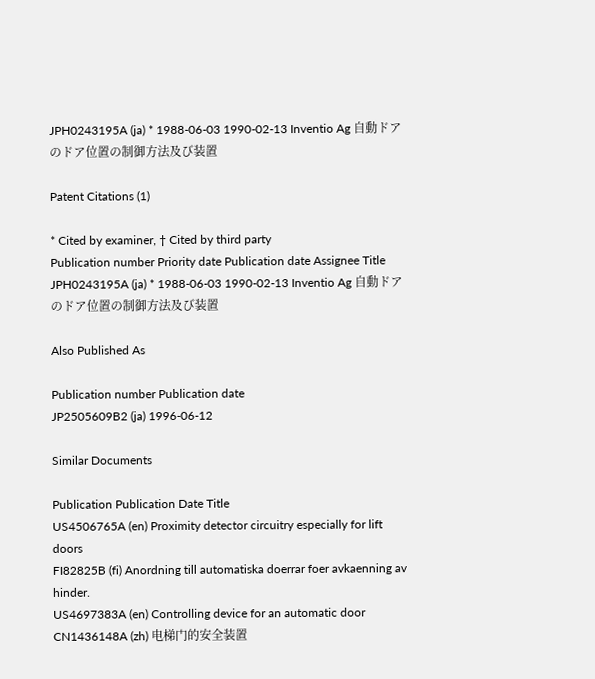JPH0243195A (ja) * 1988-06-03 1990-02-13 Inventio Ag 自動ドアのドア位置の制御方法及び装置

Patent Citations (1)

* Cited by examiner, † Cited by third party
Publication number Priority date Publication date Assignee Title
JPH0243195A (ja) * 1988-06-03 1990-02-13 Inventio Ag 自動ドアのドア位置の制御方法及び装置

Also Published As

Publication number Publication date
JP2505609B2 (ja) 1996-06-12

Similar Documents

Publication Publication Date Title
US4506765A (en) Proximity detector circuitry especially for lift doors
FI82825B (fi) Anordning till automatiska doerrar foer avkaenning av hinder.
US4697383A (en) Controlling device for an automatic door
CN1436148A (zh) 电梯门的安全装置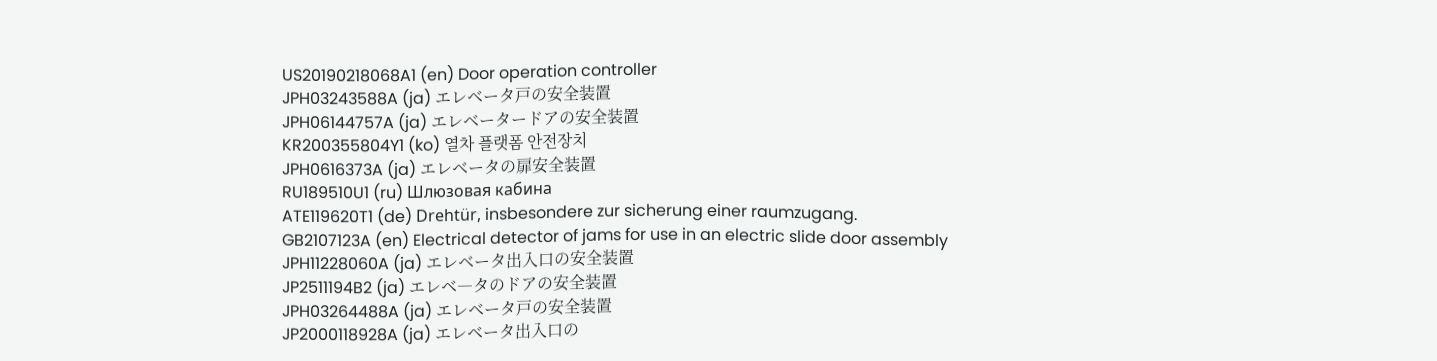US20190218068A1 (en) Door operation controller
JPH03243588A (ja) エレベータ戸の安全装置
JPH06144757A (ja) エレベータードアの安全装置
KR200355804Y1 (ko) 열차 플랫폼 안전장치
JPH0616373A (ja) エレベータの扉安全装置
RU189510U1 (ru) Шлюзовая кабина
ATE119620T1 (de) Drehtür, insbesondere zur sicherung einer raumzugang.
GB2107123A (en) Electrical detector of jams for use in an electric slide door assembly
JPH11228060A (ja) エレベータ出入口の安全装置
JP2511194B2 (ja) エレベ―タのドアの安全装置
JPH03264488A (ja) エレベータ戸の安全装置
JP2000118928A (ja) エレベータ出入口の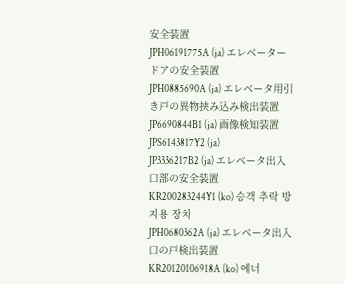安全装置
JPH06191775A (ja) エレベータードアの安全装置
JPH0885690A (ja) エレベータ用引き戸の異物挟み込み検出装置
JP6690844B1 (ja) 画像検知装置
JPS6143817Y2 (ja)
JP3336217B2 (ja) エレベータ出入口部の安全装置
KR200283244Y1 (ko) 승객 추락 방지용 장치
JPH0680362A (ja) エレベータ出入口の戸検出装置
KR20120106918A (ko) 에너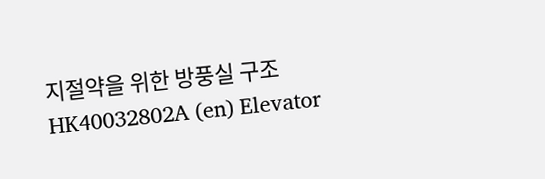지절약을 위한 방풍실 구조
HK40032802A (en) Elevator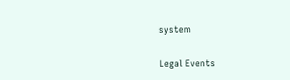system

Legal Events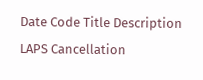Date Code Title Description
LAPS Cancellation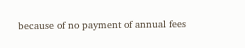because of no payment of annual fees